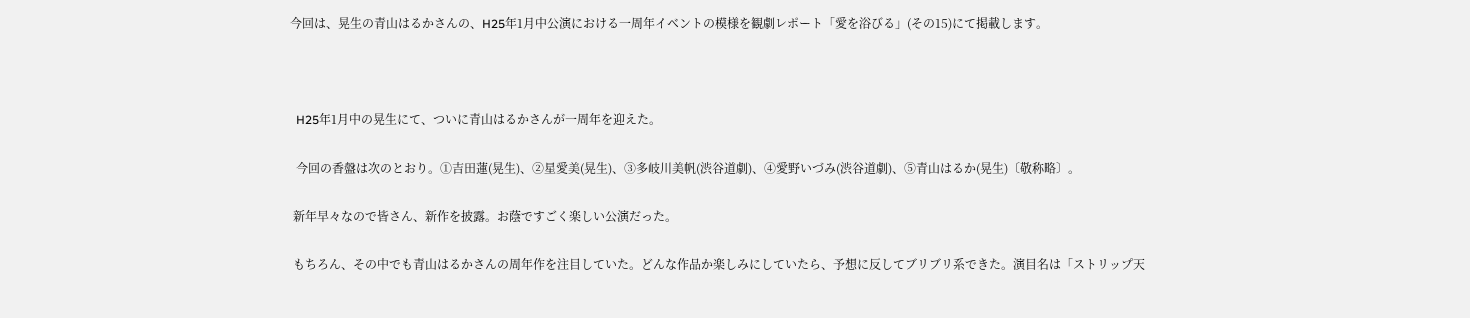今回は、晃生の青山はるかさんの、H25年1月中公演における一周年イベントの模様を観劇レポート「愛を浴びる」(その15)にて掲載します。



  H25年1月中の晃生にて、ついに青山はるかさんが一周年を迎えた。

  今回の香盤は次のとおり。①吉田蓮(晃生)、②星愛美(晃生)、③多岐川美帆(渋谷道劇)、④愛野いづみ(渋谷道劇)、⑤青山はるか(晃生)〔敬称略〕。

 新年早々なので皆さん、新作を披露。お蔭ですごく楽しい公演だった。

 もちろん、その中でも青山はるかさんの周年作を注目していた。どんな作品か楽しみにしていたら、予想に反してブリブリ系できた。演目名は「ストリップ天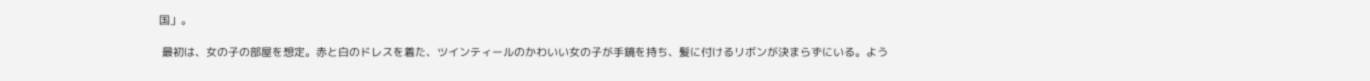国」。

 最初は、女の子の部屋を想定。赤と白のドレスを着た、ツインティールのかわいい女の子が手鏡を持ち、髪に付けるリボンが決まらずにいる。よう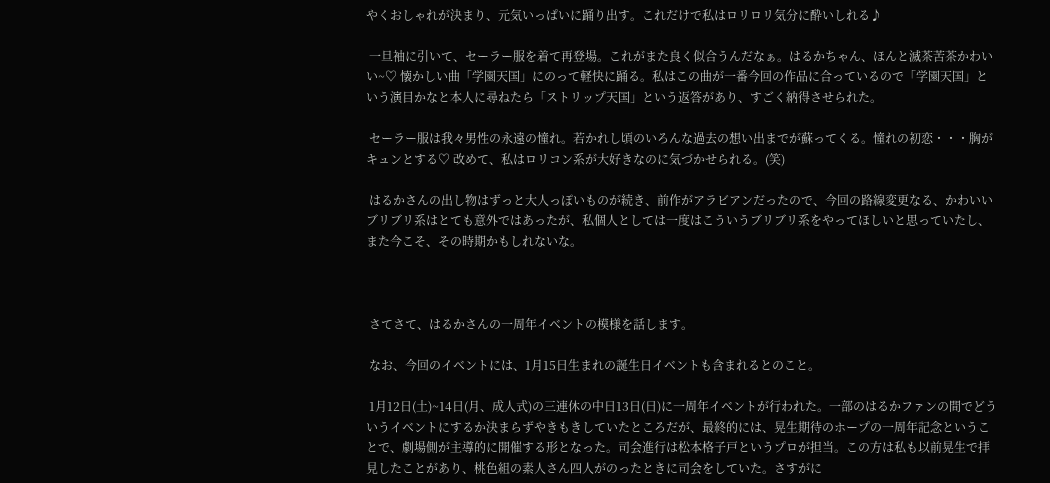やくおしゃれが決まり、元気いっぱいに踊り出す。これだけで私はロリロリ気分に酔いしれる♪

 一旦袖に引いて、セーラー服を着て再登場。これがまた良く似合うんだなぁ。はるかちゃん、ほんと滅茶苦茶かわいい~♡ 懐かしい曲「学園天国」にのって軽快に踊る。私はこの曲が一番今回の作品に合っているので「学園天国」という演目かなと本人に尋ねたら「ストリップ天国」という返答があり、すごく納得させられた。

 セーラー服は我々男性の永遠の憧れ。若かれし頃のいろんな過去の想い出までが蘇ってくる。憧れの初恋・・・胸がキュンとする♡ 改めて、私はロリコン系が大好きなのに気づかせられる。(笑)

 はるかさんの出し物はずっと大人っぽいものが続き、前作がアラビアンだったので、今回の路線変更なる、かわいいブリブリ系はとても意外ではあったが、私個人としては一度はこういうブリブリ系をやってほしいと思っていたし、また今こそ、その時期かもしれないな。



 さてさて、はるかさんの一周年イベントの模様を話します。

 なお、今回のイベントには、1月15日生まれの誕生日イベントも含まれるとのこと。

 1月12日(土)~14日(月、成人式)の三連休の中日13日(日)に一周年イベントが行われた。一部のはるかファンの間でどういうイベントにするか決まらずやきもきしていたところだが、最終的には、晃生期待のホープの一周年記念ということで、劇場側が主導的に開催する形となった。司会進行は松本格子戸というプロが担当。この方は私も以前晃生で拝見したことがあり、桃色組の素人さん四人がのったときに司会をしていた。さすがに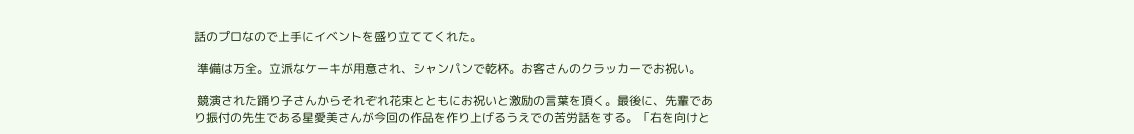話のプロなので上手にイベントを盛り立ててくれた。

 準備は万全。立派なケーキが用意され、シャンパンで乾杯。お客さんのクラッカーでお祝い。

 競演された踊り子さんからそれぞれ花束とともにお祝いと激励の言葉を頂く。最後に、先輩であり振付の先生である星愛美さんが今回の作品を作り上げるうえでの苦労話をする。「右を向けと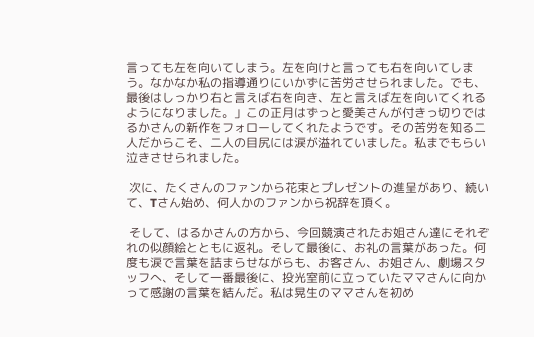言っても左を向いてしまう。左を向けと言っても右を向いてしまう。なかなか私の指導通りにいかずに苦労させられました。でも、最後はしっかり右と言えば右を向き、左と言えば左を向いてくれるようになりました。」この正月はずっと愛美さんが付きっ切りではるかさんの新作をフォローしてくれたようです。その苦労を知る二人だからこそ、二人の目尻には涙が溢れていました。私までもらい泣きさせられました。

 次に、たくさんのファンから花束とプレゼントの進呈があり、続いて、Tさん始め、何人かのファンから祝辞を頂く。

 そして、はるかさんの方から、今回競演されたお姐さん達にそれぞれの似顔絵とともに返礼。そして最後に、お礼の言葉があった。何度も涙で言葉を詰まらせながらも、お客さん、お姐さん、劇場スタッフへ、そして一番最後に、投光室前に立っていたママさんに向かって感謝の言葉を結んだ。私は晃生のママさんを初め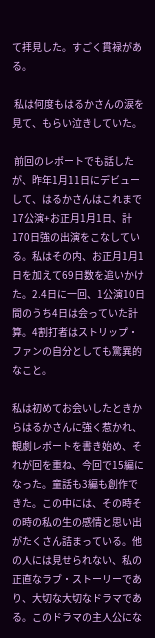て拝見した。すごく貫禄がある。

 私は何度もはるかさんの涙を見て、もらい泣きしていた。

 前回のレポートでも話したが、昨年1月11日にデビューして、はるかさんはこれまで17公演+お正月1月1日、計170日強の出演をこなしている。私はその内、お正月1月1日を加えて69日数を追いかけた。2.4日に一回、1公演10日間のうち4日は会っていた計算。4割打者はストリップ・ファンの自分としても驚異的なこと。

私は初めてお会いしたときからはるかさんに強く惹かれ、観劇レポートを書き始め、それが回を重ね、今回で15編になった。童話も3編も創作できた。この中には、その時その時の私の生の感情と思い出がたくさん詰まっている。他の人には見せられない、私の正直なラブ・ストーリーであり、大切な大切なドラマである。このドラマの主人公にな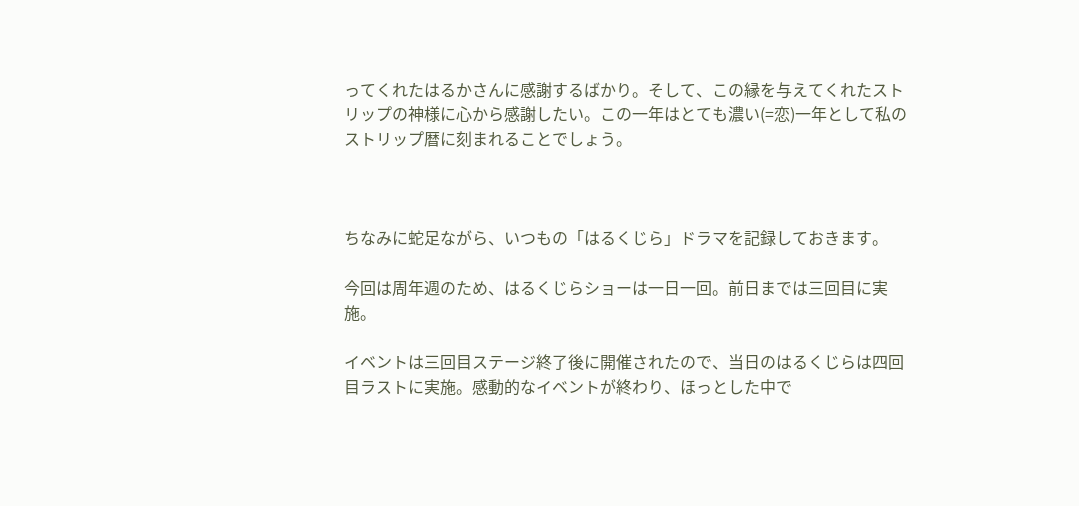ってくれたはるかさんに感謝するばかり。そして、この縁を与えてくれたストリップの神様に心から感謝したい。この一年はとても濃い(=恋)一年として私のストリップ暦に刻まれることでしょう。



ちなみに蛇足ながら、いつもの「はるくじら」ドラマを記録しておきます。

今回は周年週のため、はるくじらショーは一日一回。前日までは三回目に実施。

イベントは三回目ステージ終了後に開催されたので、当日のはるくじらは四回目ラストに実施。感動的なイベントが終わり、ほっとした中で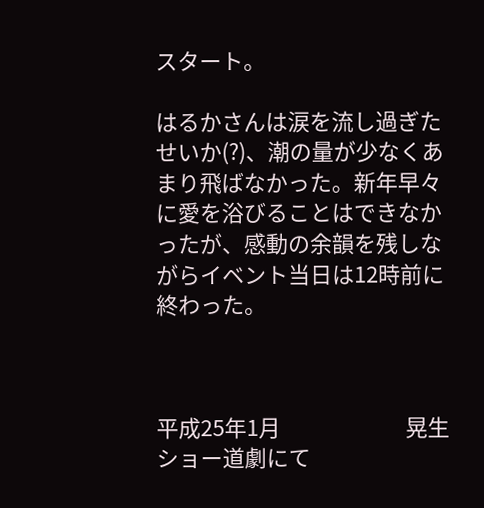スタート。

はるかさんは涙を流し過ぎたせいか(?)、潮の量が少なくあまり飛ばなかった。新年早々に愛を浴びることはできなかったが、感動の余韻を残しながらイベント当日は12時前に終わった。



平成25年1月                         晃生ショー道劇にて